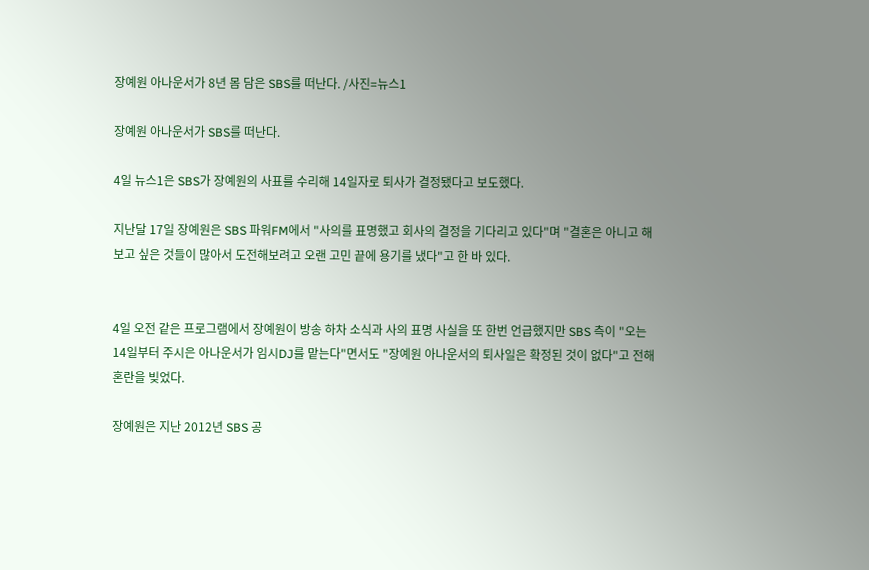장예원 아나운서가 8년 몸 담은 SBS를 떠난다. /사진=뉴스1

장예원 아나운서가 SBS를 떠난다.

4일 뉴스1은 SBS가 장예원의 사표를 수리해 14일자로 퇴사가 결정됐다고 보도했다.

지난달 17일 장예원은 SBS 파워FM에서 "사의를 표명했고 회사의 결정을 기다리고 있다"며 "결혼은 아니고 해보고 싶은 것들이 많아서 도전해보려고 오랜 고민 끝에 용기를 냈다"고 한 바 있다.


4일 오전 같은 프로그램에서 장예원이 방송 하차 소식과 사의 표명 사실을 또 한번 언급했지만 SBS 측이 "오는 14일부터 주시은 아나운서가 임시DJ를 맡는다"면서도 "장예원 아나운서의 퇴사일은 확정된 것이 없다"고 전해 혼란을 빚었다.

장예원은 지난 2012년 SBS 공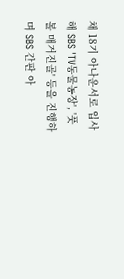채 18기 아나운서로 입사해 SBS 'TV동물농장', '풋볼 매거진골' 등을 진행하며 SBS 간판 아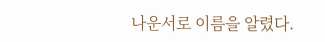나운서로 이름을 알렸다.